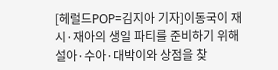[헤럴드POP=김지아 기자]이동국이 재시·재아의 생일 파티를 준비하기 위해 설아·수아·대박이와 상점을 찾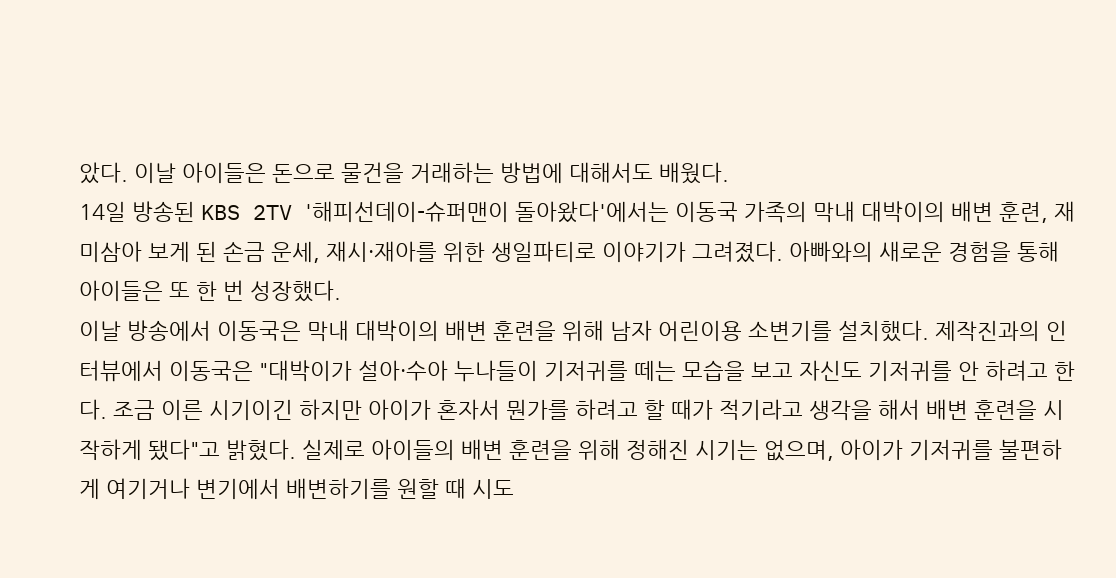았다. 이날 아이들은 돈으로 물건을 거래하는 방법에 대해서도 배웠다.
14일 방송된 KBS 2TV '해피선데이-슈퍼맨이 돌아왔다'에서는 이동국 가족의 막내 대박이의 배변 훈련, 재미삼아 보게 된 손금 운세, 재시·재아를 위한 생일파티로 이야기가 그려졌다. 아빠와의 새로운 경험을 통해 아이들은 또 한 번 성장했다.
이날 방송에서 이동국은 막내 대박이의 배변 훈련을 위해 남자 어린이용 소변기를 설치했다. 제작진과의 인터뷰에서 이동국은 "대박이가 설아·수아 누나들이 기저귀를 떼는 모습을 보고 자신도 기저귀를 안 하려고 한다. 조금 이른 시기이긴 하지만 아이가 혼자서 뭔가를 하려고 할 때가 적기라고 생각을 해서 배변 훈련을 시작하게 됐다"고 밝혔다. 실제로 아이들의 배변 훈련을 위해 정해진 시기는 없으며, 아이가 기저귀를 불편하게 여기거나 변기에서 배변하기를 원할 때 시도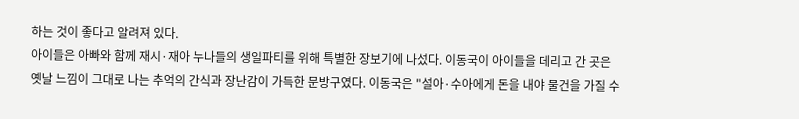하는 것이 좋다고 알려져 있다.
아이들은 아빠와 함께 재시·재아 누나들의 생일파티를 위해 특별한 장보기에 나섰다. 이동국이 아이들을 데리고 간 곳은 옛날 느낌이 그대로 나는 추억의 간식과 장난감이 가득한 문방구였다. 이동국은 "설아·수아에게 돈을 내야 물건을 가질 수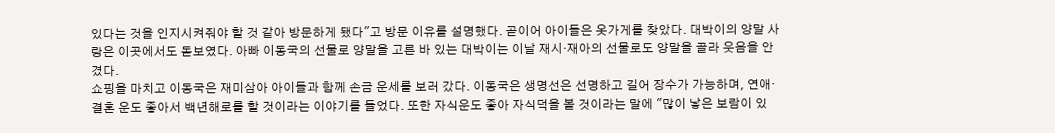있다는 것을 인지시켜줘야 할 것 같아 방문하게 됐다"고 방문 이유를 설명했다. 곧이어 아이들은 옷가게를 찾았다. 대박이의 양말 사랑은 이곳에서도 돋보였다. 아빠 이동국의 선물로 양말을 고른 바 있는 대박이는 이날 재시·재아의 선물로도 양말을 골라 웃음을 안겼다.
쇼핑을 마치고 이동국은 재미삼아 아이들과 함께 손금 운세를 보러 갔다. 이동국은 생명선은 선명하고 길어 장수가 가능하며, 연애·결혼 운도 좋아서 백년해로를 할 것이라는 이야기를 들었다. 또한 자식운도 좋아 자식덕을 볼 것이라는 말에 "많이 낳은 보람이 있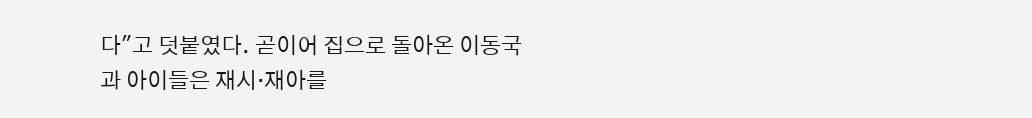다"고 덧붙였다. 곧이어 집으로 돌아온 이동국과 아이들은 재시·재아를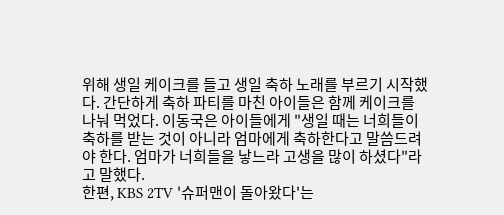위해 생일 케이크를 들고 생일 축하 노래를 부르기 시작했다. 간단하게 축하 파티를 마친 아이들은 함께 케이크를 나눠 먹었다. 이동국은 아이들에게 "생일 때는 너희들이 축하를 받는 것이 아니라 엄마에게 축하한다고 말씀드려야 한다. 엄마가 너희들을 낳느라 고생을 많이 하셨다"라고 말했다.
한편, KBS 2TV '슈퍼맨이 돌아왔다'는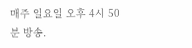매주 일요일 오후 4시 50분 방송.